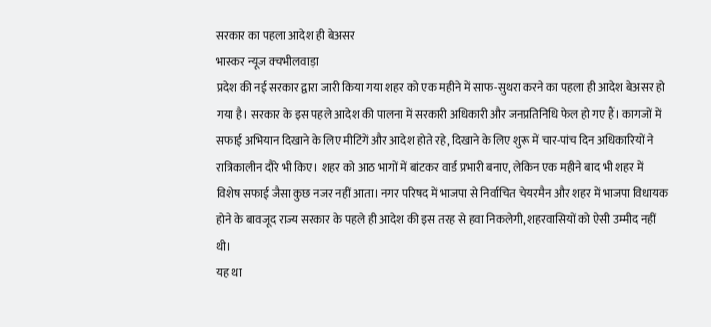सरकार का पहला आदेश ही बेअसर
भास्कर न्यूज क्चभीलवाड़ा
प्रदेश की नई सरकार द्वारा जारी किया गया शहर को एक महीने में साफ-सुथरा करने का पहला ही आदेश बेअसर हो गया है। सरकार के इस पहले आदेश की पालना में सरकारी अधिकारी और जनप्रतिनिधि फेल हो गए हैं। कागजों में सफाई अभियान दिखाने के लिए मीटिंगें और आदेश होते रहे, दिखाने के लिए शुरू में चार-पांच दिन अधिकारियों ने रात्रिकालीन दौरे भी किए। शहर को आठ भागों में बांटकर वार्ड प्रभारी बनाए, लेकिन एक महीने बाद भी शहर में विशेष सफाई जैसा कुछ नजर नहीं आता। नगर परिषद में भाजपा से निर्वाचित चेयरमैन और शहर में भाजपा विधायक होने के बावजूद राज्य सरकार के पहले ही आदेश की इस तरह से हवा निकलेगी, शहरवासियों को ऐसी उम्मीद नहीं थी।
यह था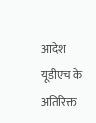आदेश
यूडीएच के अतिरिक्त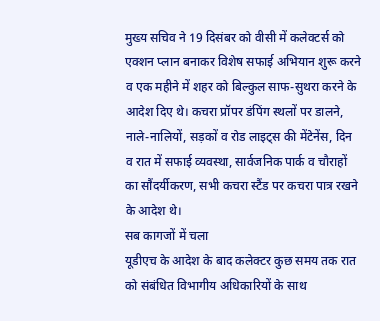मुख्य सचिव ने 19 दिसंबर को वीसी में कलेक्टर्स को एक्शन प्लान बनाकर विशेष सफाई अभियान शुरू करने व एक महीने में शहर को बिल्कुल साफ-सुथरा करने के आदेश दिए थे। कचरा प्रॉपर डंपिंग स्थलों पर डालने, नाले-नालियों, सड़कों व रोड लाइट्स की मेंटेनेंस, दिन व रात में सफाई व्यवस्था, सार्वजनिक पार्क व चौराहों का सौंदर्यीकरण, सभी कचरा स्टैंड पर कचरा पात्र रखने के आदेश थे।
सब कागजों में चला
यूडीएच के आदेश के बाद कलेक्टर कुछ समय तक रात को संबंधित विभागीय अधिकारियों के साथ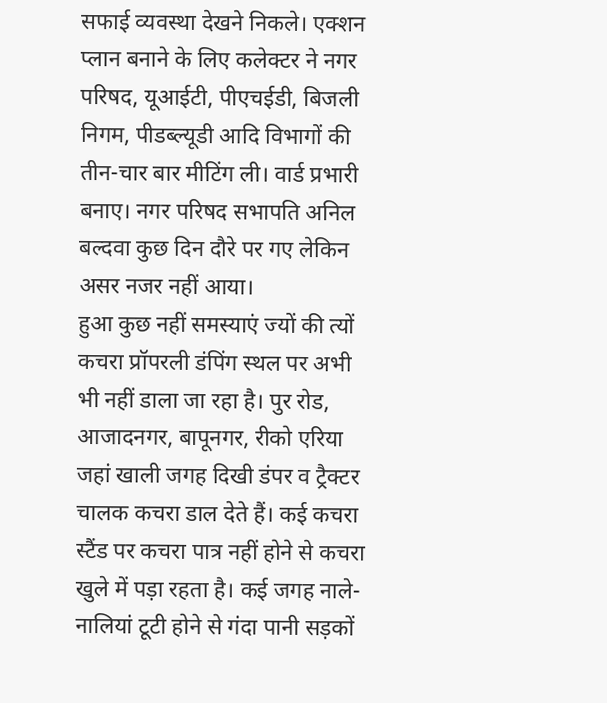सफाई व्यवस्था देखने निकले। एक्शन प्लान बनाने के लिए कलेक्टर ने नगर परिषद, यूआईटी, पीएचईडी, बिजली निगम, पीडब्ल्यूडी आदि विभागों की तीन-चार बार मीटिंग ली। वार्ड प्रभारी बनाए। नगर परिषद सभापति अनिल बल्दवा कुछ दिन दौरे पर गए लेकिन असर नजर नहीं आया।
हुआ कुछ नहीं समस्याएं ज्यों की त्यों
कचरा प्रॉपरली डंपिंग स्थल पर अभी भी नहीं डाला जा रहा है। पुर रोड, आजादनगर, बापूनगर, रीको एरिया जहां खाली जगह दिखी डंपर व ट्रैक्टर चालक कचरा डाल देते हैं। कई कचरा स्टैंड पर कचरा पात्र नहीं होने से कचरा खुले में पड़ा रहता है। कई जगह नाले-नालियां टूटी होने से गंदा पानी सड़कों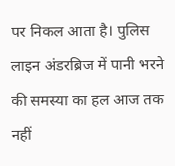पर निकल आता है। पुलिस लाइन अंडरब्रिज में पानी भरने की समस्या का हल आज तक नहीं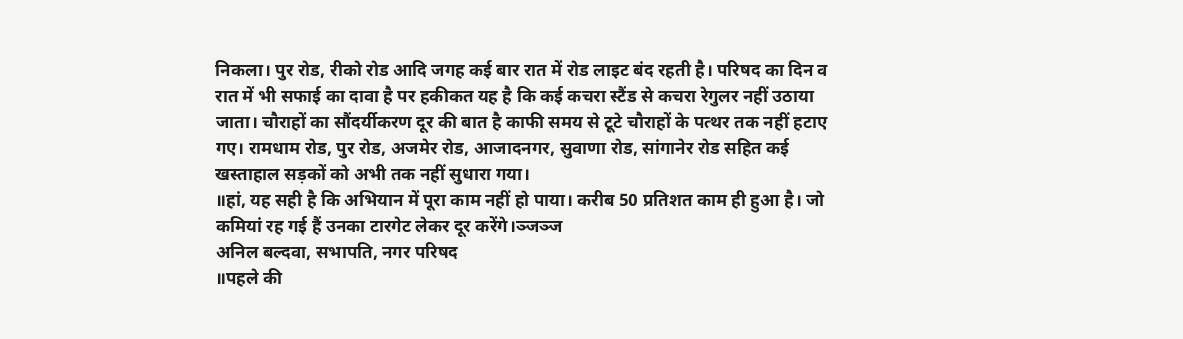निकला। पुर रोड, रीको रोड आदि जगह कई बार रात में रोड लाइट बंद रहती है। परिषद का दिन व रात में भी सफाई का दावा है पर हकीकत यह है कि कई कचरा स्टैंड से कचरा रेगुलर नहीं उठाया जाता। चौराहों का सौंदर्यीकरण दूर की बात है काफी समय से टूटे चौराहों के पत्थर तक नहीं हटाए गए। रामधाम रोड, पुर रोड, अजमेर रोड, आजादनगर, सुवाणा रोड, सांगानेर रोड सहित कई खस्ताहाल सड़कों को अभी तक नहीं सुधारा गया।
॥हां, यह सही है कि अभियान में पूरा काम नहीं हो पाया। करीब 50 प्रतिशत काम ही हुआ है। जो कमियां रह गई हैं उनका टारगेट लेकर दूर करेंगे।ञ्जञ्ज
अनिल बल्दवा, सभापति, नगर परिषद
॥पहले की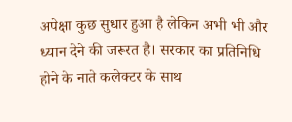अपेक्षा कुछ सुधार हुआ है लेकिन अभी भी और ध्यान देने की जरूरत है। सरकार का प्रतिनिधि होने के नाते कलेक्टर के साथ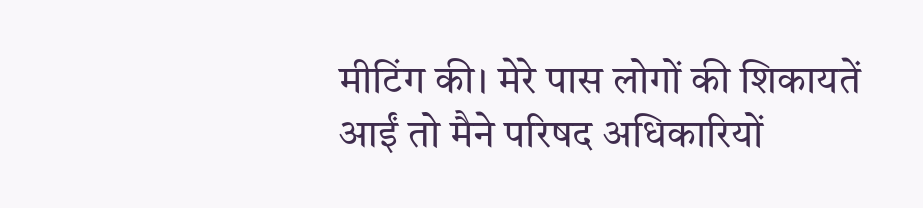मीटिंग की। मेरे पास लोगों की शिकायतें आईं तो मैने परिषद अधिकारियों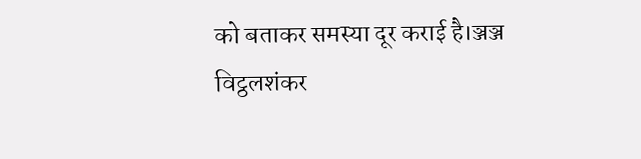को बताकर समस्या दूर कराई है।ञ्जञ्ज
विट्ठलशंकर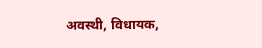अवस्थी, विधायक,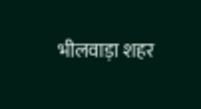भीलवाड़ा शहर